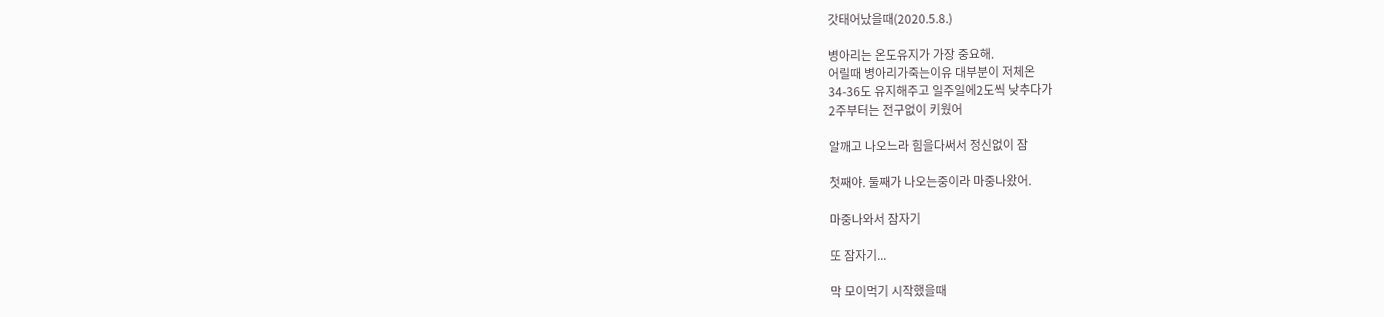갓태어났을때(2020.5.8.)

병아리는 온도유지가 가장 중요해.
어릴때 병아리가죽는이유 대부분이 저체온
34-36도 유지해주고 일주일에2도씩 낮추다가
2주부터는 전구없이 키웠어

알깨고 나오느라 힘을다써서 정신없이 잠

첫째야. 둘째가 나오는중이라 마중나왔어.

마중나와서 잠자기

또 잠자기...

막 모이먹기 시작했을때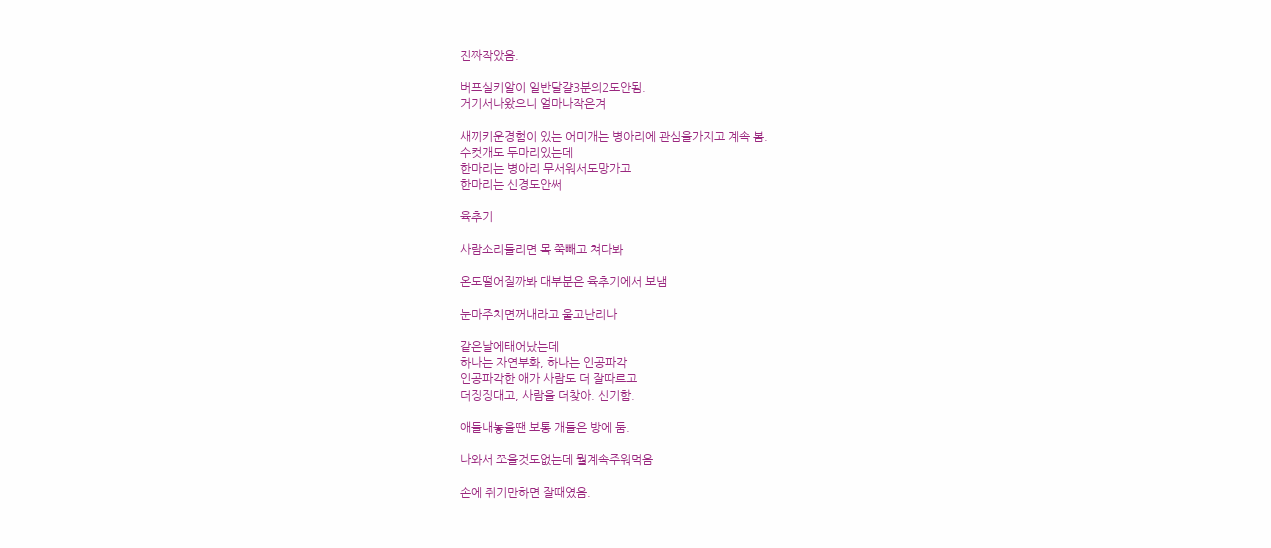진짜작았음.

버프실키알이 일반달걀3분의2도안됨.
거기서나왔으니 얼마나작은겨

새끼키운경험이 있는 어미개는 병아리에 관심을가지고 계속 봄.
수컷개도 두마리있는데
한마리는 병아리 무서워서도망가고
한마리는 신경도안써

육추기

사람소리들리면 목 쭉빼고 쳐다봐

온도떨어질까봐 대부분은 육추기에서 보냄

눈마주치면꺼내라고 울고난리나

같은날에태어났는데
하나는 자연부화, 하나는 인공파각
인공파각한 애가 사람도 더 잘따르고
더징징대고, 사람을 더찾아. 신기함.

애들내놓을땐 보통 개들은 방에 둠.

나와서 쪼을것도없는데 뭘계속주워먹음

손에 쥐기만하면 잘때였음.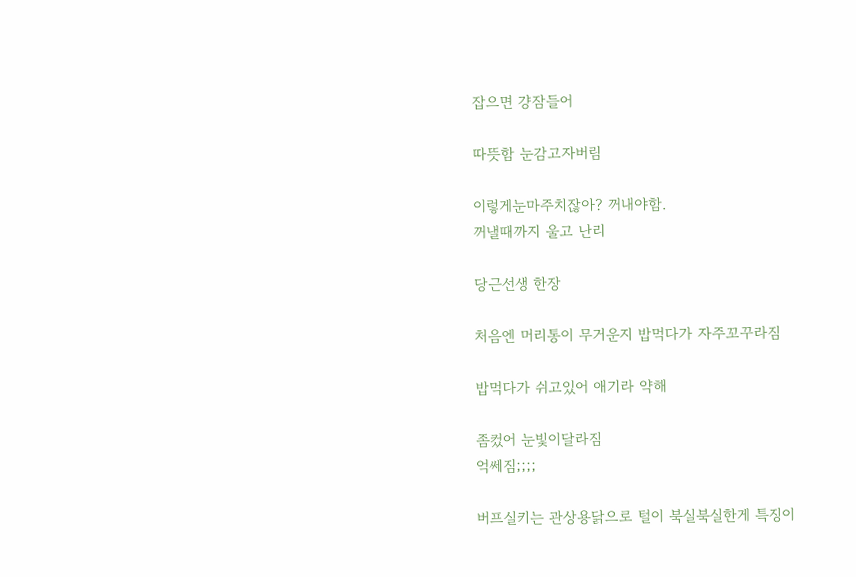잡으면 걍잠들어

따뜻함 눈감고자버림

이렇게눈마주치잖아? 꺼내야함.
꺼낼때까지 울고 난리

당근선생 한장

처음엔 머리통이 무거운지 밥먹다가 자주꼬꾸라짐

밥먹다가 쉬고있어 애기라 약해

좀컸어 눈빛이달라짐
억쎄짐;;;;

버프실키는 관상용닭으로 털이 북실북실한게 특징이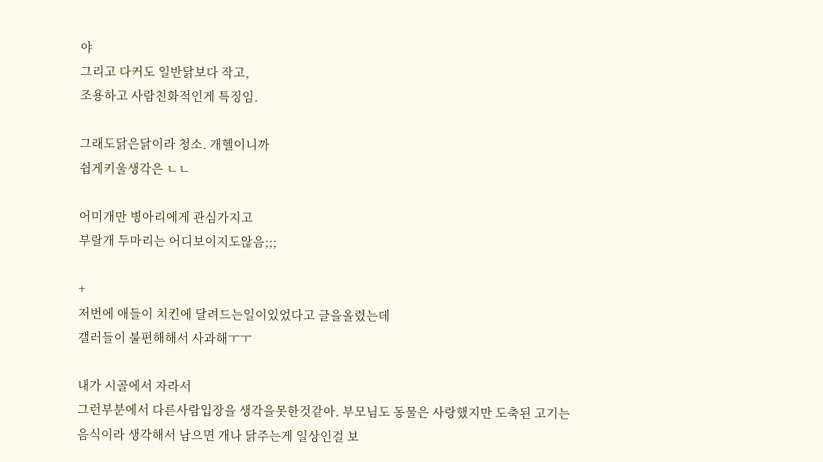야
그리고 다커도 일반닭보다 작고,
조용하고 사람친화적인게 특징임.

그래도닭은닭이라 청소. 개헬이니까
쉽게키울생각은 ㄴㄴ

어미개만 병아리에게 관심가지고
부랄개 두마리는 어디보이지도않음;;;

+
저번에 애들이 치킨에 달려드는일이있었다고 글을올렸는데
갤러들이 불편해해서 사과해ㅜㅜ

내가 시골에서 자라서
그런부분에서 다른사람입장을 생각을못한것같아. 부모님도 동물은 사랑했지만 도축된 고기는 음식이라 생각해서 남으면 개나 닭주는게 일상인걸 보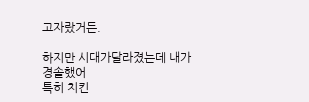고자랐거든.

하지만 시대가달라졌는데 내가경솔했어
특히 치킨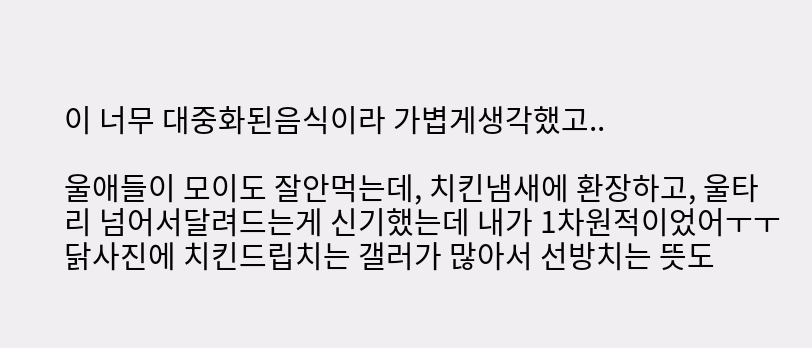이 너무 대중화된음식이라 가볍게생각했고..

울애들이 모이도 잘안먹는데, 치킨냄새에 환장하고, 울타리 넘어서달려드는게 신기했는데 내가 1차원적이었어ㅜㅜ
닭사진에 치킨드립치는 갤러가 많아서 선방치는 뜻도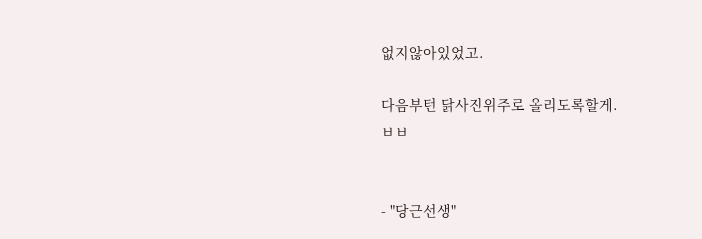없지않아있었고.

다음부턴 닭사진위주로 올리도록할게.
ㅂㅂ


- "당근선생"